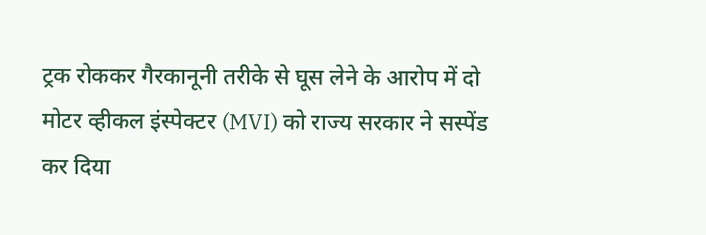ट्रक रोककर गैरकानूनी तरीके से घूस लेने के आरोप में दो मोटर व्हीकल इंस्पेक्टर (MVI) को राज्य सरकार ने सस्पेंड कर दिया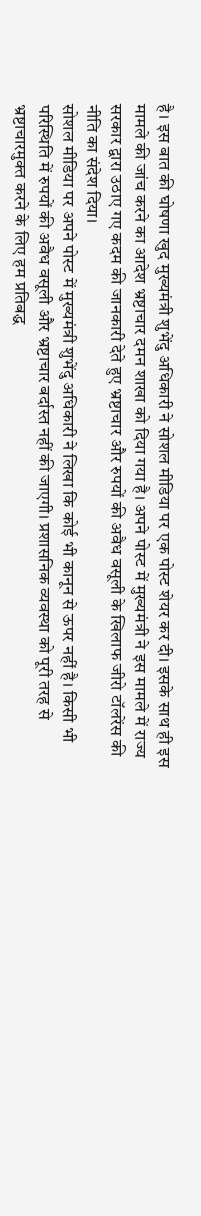है। इस बात की घोषणा खुद मुख्यमंत्री शुभेंदु अधिकारी ने सोशल मीडिया पर एक पोस्ट शेयर कर दी। इसके साथ ही इस मामले की जांच करने का आदेश भ्रष्टाचार दमन शाखा को दिया गया है। अपने पोस्ट में मुख्यमंत्री ने इस मामले में राज्य सरकार द्वारा उठाए गए कदम की जानकारी देते हुए भ्रष्टाचार और रुपयों की अवैध वसूली के खिलाफ जीरो टॉलरेंस की नीति का संदेश दिया।
सोशल मीडिया पर अपने पोस्ट में मुख्यमंत्री शुभेंदु अधिकारी ने लिखा कि कोई भी कानून से ऊपर नहीं है। किसी भी परिस्थिति में रुपयों की अवैध वसूली और भ्रष्टाचार बर्दास्त नहीं की जाएगी। प्रशासनिक व्यवस्था को पूरी तरह से भ्रष्टाचारमुक्त करने के लिए हम प्रतिबद्ध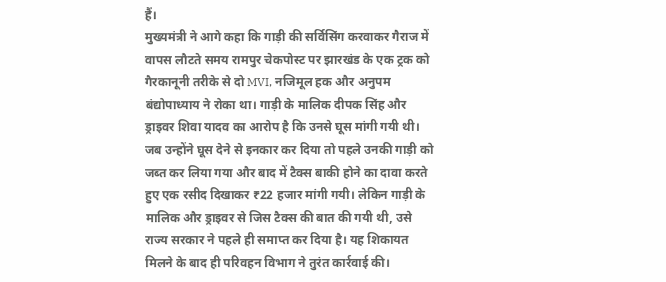हैं।
मुख्यमंत्री ने आगे कहा कि गाड़ी की सर्विसिंग करवाकर गैराज में वापस लौटते समय रामपुर चेकपोस्ट पर झारखंड के एक ट्रक को गैरकानूनी तरीके से दो MVI, नजिमूल हक और अनुपम बंद्योपाध्याय ने रोका था। गाड़ी के मालिक दीपक सिंह और ड्राइवर शिवा यादव का आरोप है कि उनसे घूस मांगी गयी थी। जब उन्होंने घूस देने से इनकार कर दिया तो पहले उनकी गाड़ी को जब्त कर लिया गया और बाद में टैक्स बाकी होने का दावा करते हुए एक रसीद दिखाकर ₹22 हजार मांगी गयी। लेकिन गाड़ी के मालिक और ड्राइवर से जिस टैक्स की बात की गयी थी, उसे राज्य सरकार ने पहले ही समाप्त कर दिया है। यह शिकायत मिलने के बाद ही परिवहन विभाग ने तुरंत कार्रवाई की।